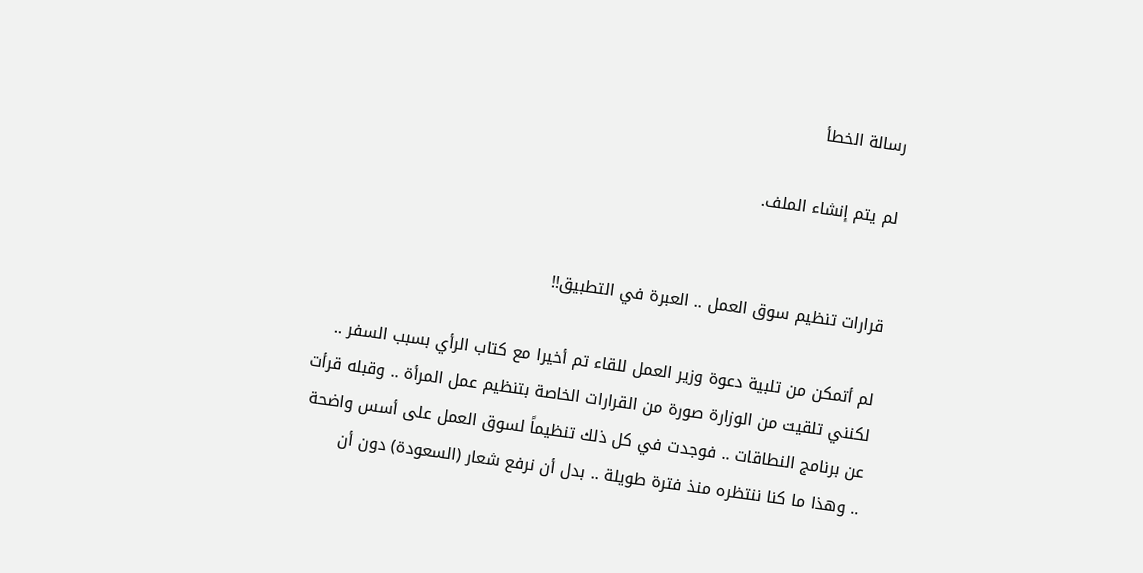رسالة الخطأ

لم يتم إنشاء الملف.


قرارات تنظيم سوق العمل .. العبرة في التطبيق!!

لم أتمكن من تلبية دعوة وزير العمل للقاء تم أخيرا مع كتاب الرأي بسبب السفر .. لكنني تلقيت من الوزارة صورة من القرارات الخاصة بتنظيم عمل المرأة .. وقبله قرأت عن برنامج النطاقات .. فوجدت في كل ذلك تنظيماً لسوق العمل على أسس واضحة .. وهذا ما كنا ننتظره منذ فترة طويلة .. بدل أن نرفع شعار (السعودة) دون أن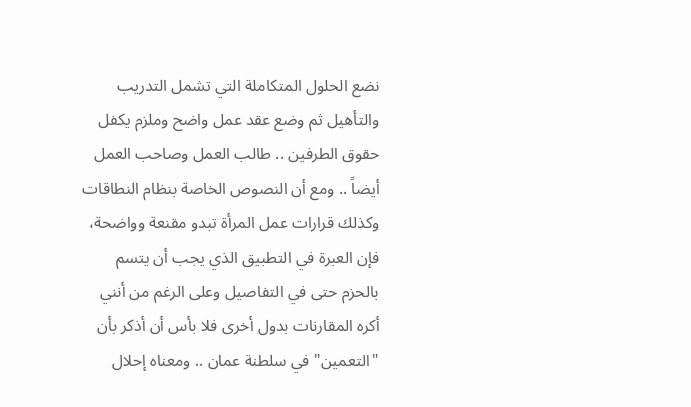نضع الحلول المتكاملة التي تشمل التدريب والتأهيل ثم وضع عقد عمل واضح وملزم يكفل حقوق الطرفين .. طالب العمل وصاحب العمل أيضاً .. ومع أن النصوص الخاصة بنظام النطاقات وكذلك قرارات عمل المرأة تبدو مقنعة وواضحة، فإن العبرة في التطبيق الذي يجب أن يتسم بالحزم حتى في التفاصيل وعلى الرغم من أنني أكره المقارنات بدول أخرى فلا بأس أن أذكر بأن "التعمين" في سلطنة عمان .. ومعناه إحلال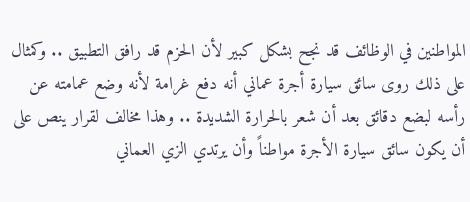المواطنين في الوظائف قد نجح بشكل كبير لأن الحزم قد رافق التطبيق .. وكمثال على ذلك روى سائق سيارة أجرة عماني أنه دفع غرامة لأنه وضع عمامته عن رأسه لبضع دقائق بعد أن شعر بالحرارة الشديدة .. وهذا مخالف لقرار ينص على أن يكون سائق سيارة الأجرة مواطناً وأن يرتدي الزي العماني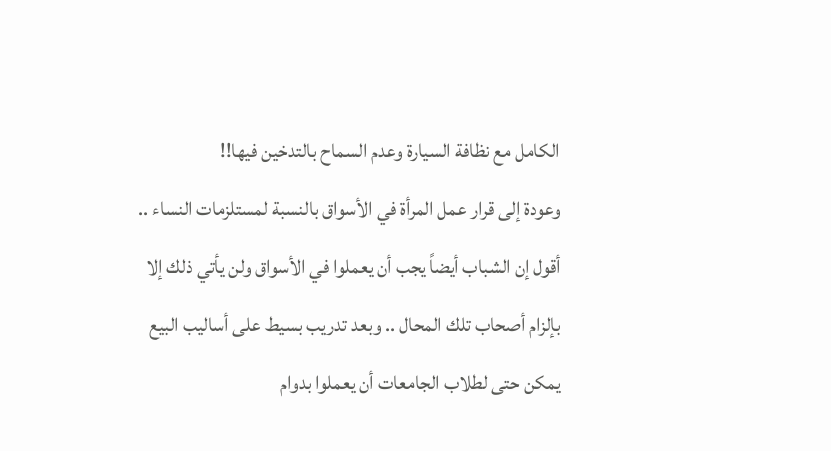الكامل مع نظافة السيارة وعدم السماح بالتدخين فيها!!
وعودة إلى قرار عمل المرأة في الأسواق بالنسبة لمستلزمات النساء .. أقول إن الشباب أيضاً يجب أن يعملوا في الأسواق ولن يأتي ذلك إلا بإلزام أصحاب تلك المحال .. وبعد تدريب بسيط على أساليب البيع يمكن حتى لطلاب الجامعات أن يعملوا بدوام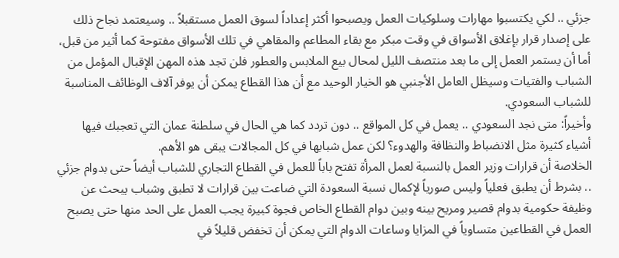جزئي .. لكي يكتسبوا مهارات وسلوكيات العمل ويصبحوا أكثر إعداداً لسوق العمل مستقبلاً .. وسيعتمد نجاح ذلك على إصدار قرار بإغلاق الأسواق في وقت مبكر مع بقاء المطاعم والمقاهي في تلك الأسواق مفتوحة كما أثير من قبل، أما أن يستمر العمل إلى ما بعد منتصف الليل لمحال بيع الملابس والعطور فلن تجد هذه المهن الإقبال المؤمل من الشباب والفتيات وسيظل العامل الأجنبي هو الخيار الوحيد مع أن هذا القطاع يمكن أن يوفر آلاف الوظائف المناسبة للشباب السعودي.
وأخيراً: متى نجد السعودي .. يعمل في كل المواقع .. دون تردد كما هي الحال في سلطنة عمان التي تعجبك فيها أشياء كثيرة مثل الانضباط والنظافة والهدوء؟ لكن عمل شبابها في كل المجالات يبقى هو الأهم.
الخلاصة أن قرارات وزير العمل بالنسبة لعمل المرأة تفتح باباً للعمل في القطاع التجاري للشباب أيضاً حتى بدوام جزئي .. بشرط أن يطبق فعلياً وليس صورياً لإكمال نسبة السعودة التي ضاعت بين قرارات لا تطبق وشباب يبحث عن وظيفة حكومية بدوام قصير ومريح بينه وبين دوام القطاع الخاص فجوة كبيرة يجب العمل على الحد منها حتى يصبح العمل في القطاعين متساوياً في المزايا وساعات الدوام التي يمكن أن تخفض قليلاً في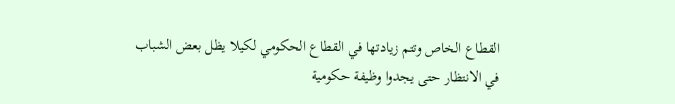القطاع الخاص وتتم زيادتها في القطاع الحكومي لكيلا يظل بعض الشباب في الانتظار حتى يجدوا وظيفة حكومية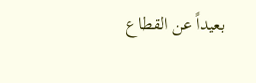بعيداً عن القطاع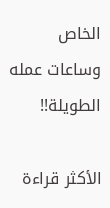الخاص وساعات عمله الطويلة!!

الأكثر قراءة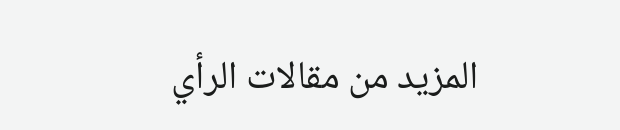المزيد من مقالات الرأي